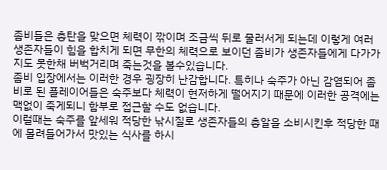좀비들은 총탄을 맞으면 체력이 깎이며 조금씩 뒤로 물러서게 되는데 이렇게 여러 생존자들이 힘을 합치게 되면 무한의 체력으로 보이던 좀비가 생존자들에게 다가가지도 못한채 버벅거리며 죽는것을 볼수있습니다.
좀비 입장에서는 이러한 경우 굉장히 난감합니다. 특히나 숙주가 아닌 감염되어 좀비로 된 플레이어들은 숙주보다 체력이 현저하게 떨어지기 때문에 이러한 공격에는 맥없이 죽게되니 함부로 접근할 수도 없습니다.
이럴때는 숙주를 앞세워 적당한 낚시질로 생존자들의 총알을 소비시킨후 적당한 때에 몰려들어가서 맛있는 식사를 하시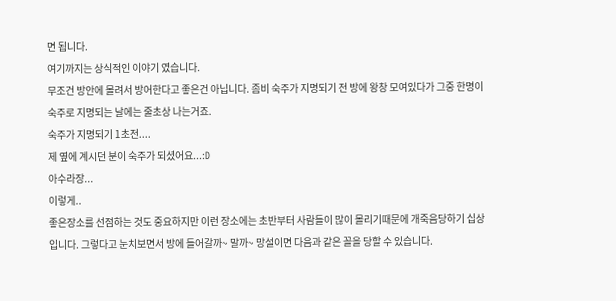면 됩니다.
여기까지는 상식적인 이야기 였습니다.
무조건 방안에 몰려서 방어한다고 좋은건 아닙니다. 좀비 숙주가 지명되기 전 방에 왕창 모여있다가 그중 한명이 숙주로 지명되는 날에는 줄초상 나는거죠.
숙주가 지명되기 1초전....
제 옆에 계시던 분이 숙주가 되셨어요...:D
아수라장...
이렇게..
좋은장소를 선점하는 것도 중요하지만 이런 장소에는 초반부터 사람들이 많이 몰리기때문에 개죽음당하기 십상입니다. 그렇다고 눈치보면서 방에 들어갈까~ 말까~ 망설이면 다음과 같은 꼴을 당할 수 있습니다.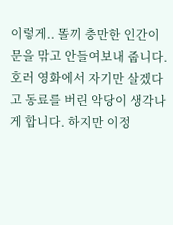이렇게.. 똘끼 충만한 인간이 문을 맊고 안들여보내 줍니다.
호러 영화에서 자기만 살겠다고 동료를 버린 악당이 생각나게 합니다. 하지만 이정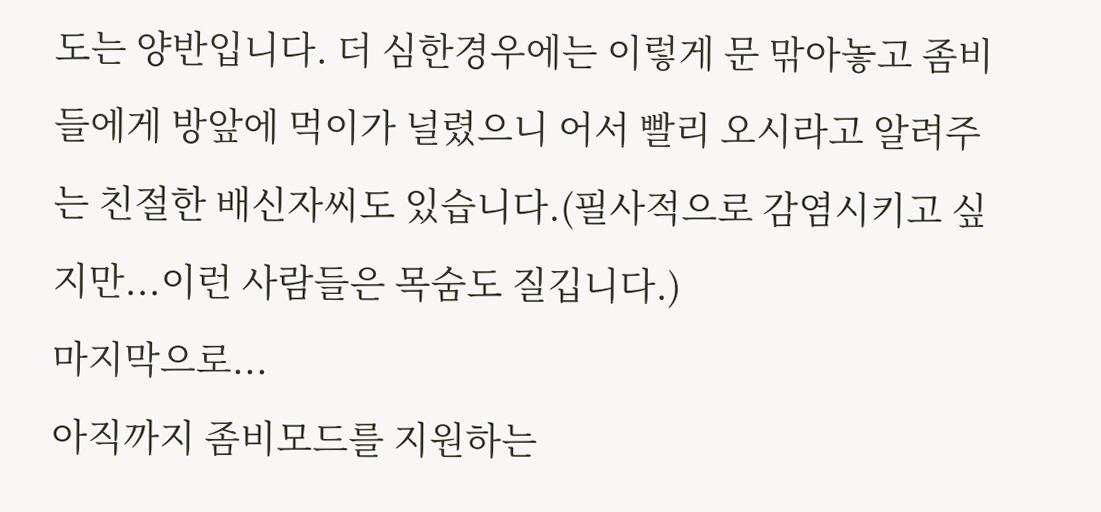도는 양반입니다. 더 심한경우에는 이렇게 문 맊아놓고 좀비들에게 방앞에 먹이가 널렸으니 어서 빨리 오시라고 알려주는 친절한 배신자씨도 있습니다.(필사적으로 감염시키고 싶지만...이런 사람들은 목숨도 질깁니다.)
마지막으로...
아직까지 좀비모드를 지원하는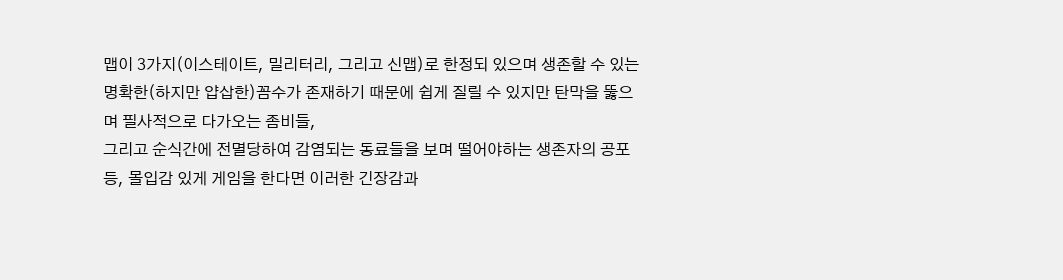맵이 3가지(이스테이트, 밀리터리, 그리고 신맵)로 한정되 있으며 생존할 수 있는 명확한(하지만 얍삽한)꼼수가 존재하기 때문에 쉽게 질릴 수 있지만 탄막을 뚫으며 필사적으로 다가오는 좀비들,
그리고 순식간에 전멸당하여 감염되는 동료들을 보며 떨어야하는 생존자의 공포 등, 몰입감 있게 게임을 한다면 이러한 긴장감과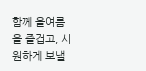함께 올여름을 즐겁고, 시원하게 보낼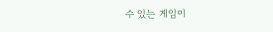수 있는 게임이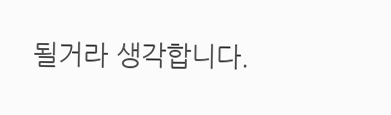될거라 생각합니다.